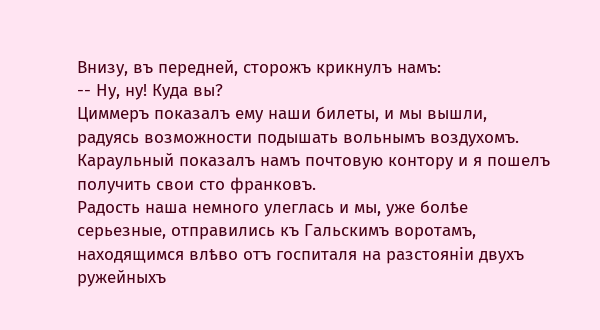Внизу, въ передней, сторожъ крикнулъ намъ:
-- Ну, ну! Куда вы?
Циммеръ показалъ ему наши билеты, и мы вышли, радуясь возможности подышать вольнымъ воздухомъ. Караульный показалъ намъ почтовую контору и я пошелъ получить свои сто франковъ.
Радость наша немного улеглась и мы, уже болѣе серьезные, отправились къ Гальскимъ воротамъ, находящимся влѣво отъ госпиталя на разстояніи двухъ ружейныхъ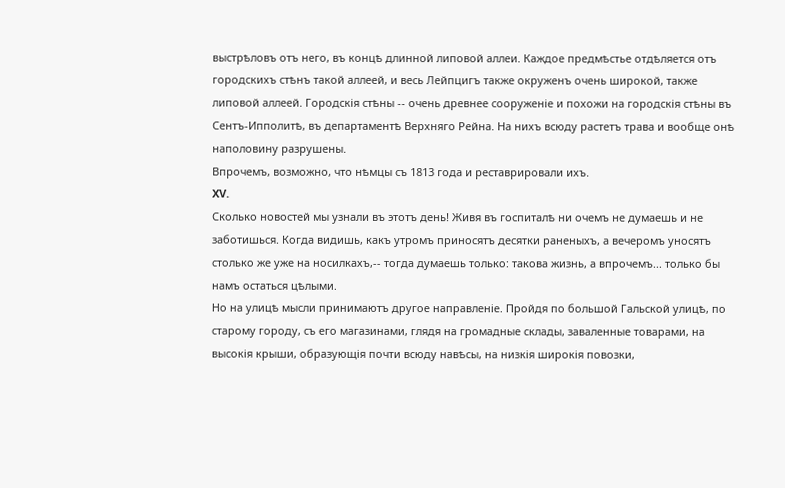выстрѣловъ отъ него, въ концѣ длинной липовой аллеи. Каждое предмѣстье отдѣляется отъ городскихъ стѣнъ такой аллеей, и весь Лейпцигъ также окруженъ очень широкой, также липовой аллеей. Городскія стѣны -- очень древнее сооруженіе и похожи на городскія стѣны въ Сентъ-Ипполитѣ, въ департаментѣ Верхняго Рейна. На нихъ всюду растетъ трава и вообще онѣ наполовину разрушены.
Впрочемъ, возможно, что нѣмцы съ 1813 года и реставрировали ихъ.
XV.
Сколько новостей мы узнали въ этотъ день! Живя въ госпиталѣ ни очемъ не думаешь и не заботишься. Когда видишь, какъ утромъ приносятъ десятки раненыхъ, а вечеромъ уносятъ столько же уже на носилкахъ,-- тогда думаешь только: такова жизнь, а впрочемъ... только бы намъ остаться цѣлыми.
Но на улицѣ мысли принимаютъ другое направленіе. Пройдя по большой Гальской улицѣ, по старому городу, съ его магазинами, глядя на громадные склады, заваленные товарами, на высокія крыши, образующія почти всюду навѣсы, на низкія широкія повозки,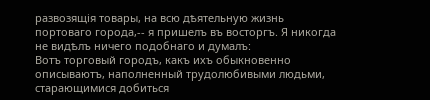развозящія товары, на всю дѣятельную жизнь портоваго города,-- я пришелъ въ восторгъ. Я никогда не видѣлъ ничего подобнаго и думалъ:
Вотъ торговый городъ, какъ ихъ обыкновенно описываютъ, наполненный трудолюбивыми людьми, старающимися добиться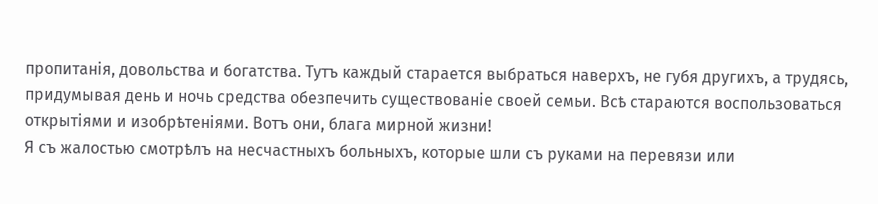пропитанія, довольства и богатства. Тутъ каждый старается выбраться наверхъ, не губя другихъ, а трудясь, придумывая день и ночь средства обезпечить существованіе своей семьи. Всѣ стараются воспользоваться открытіями и изобрѣтеніями. Вотъ они, блага мирной жизни!
Я съ жалостью смотрѣлъ на несчастныхъ больныхъ, которые шли съ руками на перевязи или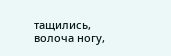тащились, волоча ногу,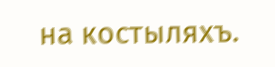на костыляхъ.